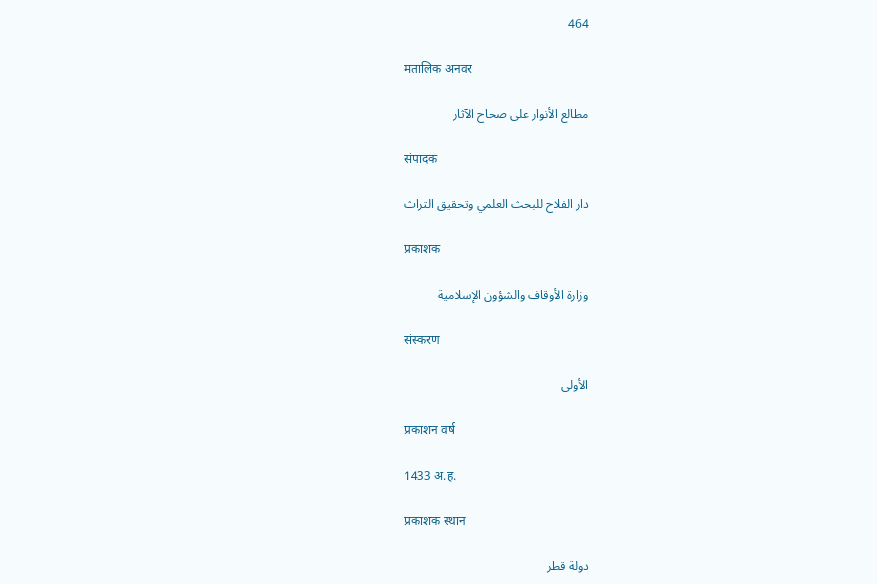464

मतालिक अनवर

مطالع الأنوار على صحاح الآثار

संपादक

دار الفلاح للبحث العلمي وتحقيق التراث

प्रकाशक

وزارة الأوقاف والشؤون الإسلامية

संस्करण

الأولى

प्रकाशन वर्ष

1433 अ.ह.

प्रकाशक स्थान

دولة قطر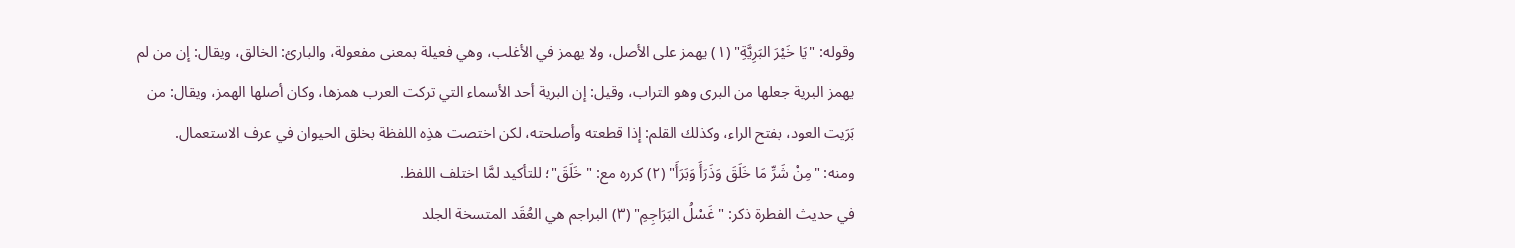وقوله: "يَا خَيْرَ البَرِيَّةِ" (١) يهمز على الأصل، ولا يهمز في الأغلب، وهي فعيلة بمعنى مفعولة، والبارئ: الخالق، ويقال: إن من لم يهمز البرية جعلها من البرى وهو التراب، وقيل: إن البرية أحد الأسماء التي تركت العرب همزها، وكان أصلها الهمز، ويقال: من بَرَيت العود، بفتح الراء، وكذلك القلم: إذا قطعته وأصلحته، لكن اختصت هذِه اللفظة بخلق الحيوان في عرف الاستعمال.
ومنه: "مِنْ شَرِّ مَا خَلَقَ وَذَرَأَ وَبَرَأَ" (٢) كرره مع: "خَلَقَ"؛ للتأكيد لمَّا اختلف اللفظ.
في حديث الفطرة ذكر: "غَسْلُ البَرَاجِمِ" (٣) البراجم هي العُقَد المتسخة الجلد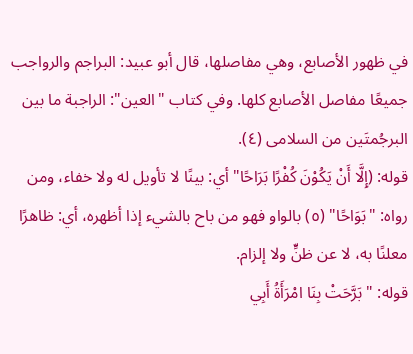في ظهور الأصابع، وهي مفاصلها، قال أبو عبيد: البراجم والرواجب جميعًا مفاصل الأصابع كلها. وفي كتاب "العين": الراجبة ما بين البرجُمتَين من السلامى (٤).
قوله: (إِلَّا أَنْ يَكُوْنَ كُفْرًا بَرَاحًا" أي: بينًا لا تأويل له ولا خفاء، ومن رواه: "بَوَاحًا" (٥) بالواو فهو من باح بالشيء إذا أظهره، أي: ظاهرًا معلنًا به، لا عن ظنٍّ ولا إلزام.
قوله: "بَرَّحَتْ بِنَا امْرَأَةُ أَبِي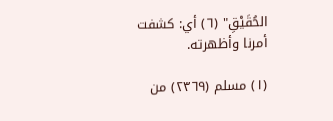الحُقَيْقِ" (٦) أي: كشفت أمرنا وأظهرته.

(١) مسلم (٢٣٦٩) من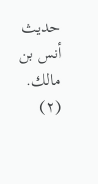حديث أنس بن مالك.
(٢)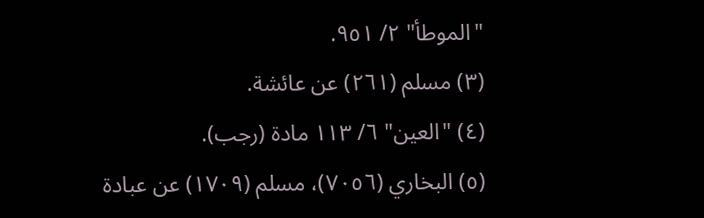"الموطأ" ٢/ ٩٥١.
(٣) مسلم (٢٦١) عن عائشة.
(٤) "العين" ٦/ ١١٣ مادة (رجب).
(٥) البخاري (٧٠٥٦)، مسلم (١٧٠٩) عن عبادة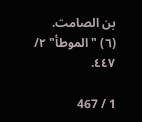بن الصامت.
(٦) "الموطأ" ٢/ ٤٤٧.

1 / 467